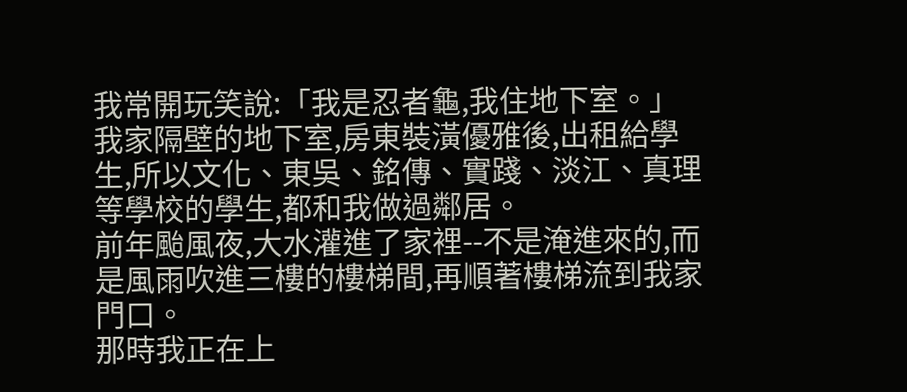我常開玩笑說:「我是忍者龜,我住地下室。」
我家隔壁的地下室,房東裝潢優雅後,出租給學生,所以文化、東吳、銘傳、實踐、淡江、真理等學校的學生,都和我做過鄰居。
前年颱風夜,大水灌進了家裡--不是淹進來的,而是風雨吹進三樓的樓梯間,再順著樓梯流到我家門口。
那時我正在上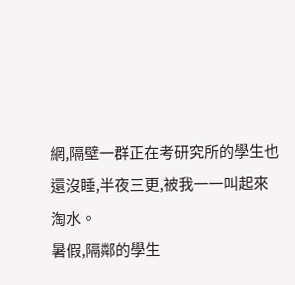網,隔壁一群正在考研究所的學生也還沒睡,半夜三更,被我一一叫起來淘水。
暑假,隔鄰的學生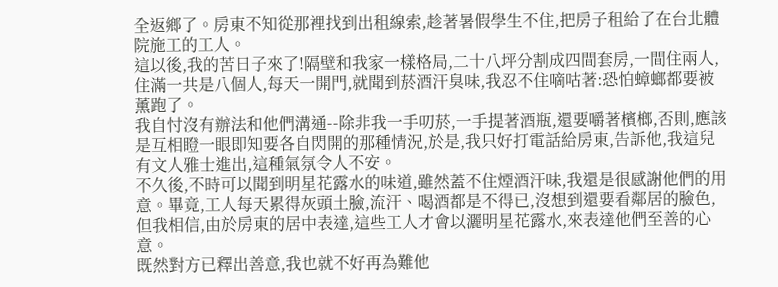全返鄉了。房東不知從那裡找到出租線索,趁著暑假學生不住,把房子租給了在台北體院施工的工人。
這以後,我的苦日子來了!隔壁和我家一樣格局,二十八坪分割成四間套房,一間住兩人,住滿一共是八個人,每天一開門,就聞到菸酒汗臭味,我忍不住嘀咕著:恐怕蟑螂都要被薰跑了。
我自忖沒有辦法和他們溝通--除非我一手叨菸,一手提著酒瓶,還要嚼著檳榔,否則,應該是互相瞪一眼即知要各自閃開的那種情況,於是,我只好打電話給房東,告訴他,我這兒有文人雅士進出,這種氣氛令人不安。
不久後,不時可以聞到明星花露水的味道,雖然蓋不住煙酒汗味,我還是很感謝他們的用意。畢竟,工人每天累得灰頭土臉,流汗、喝酒都是不得已,沒想到還要看鄰居的臉色,但我相信,由於房東的居中表達,這些工人才會以灑明星花露水,來表達他們至善的心意。
既然對方已釋出善意,我也就不好再為難他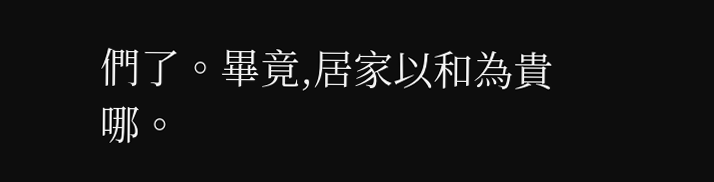們了。畢竟,居家以和為貴哪。